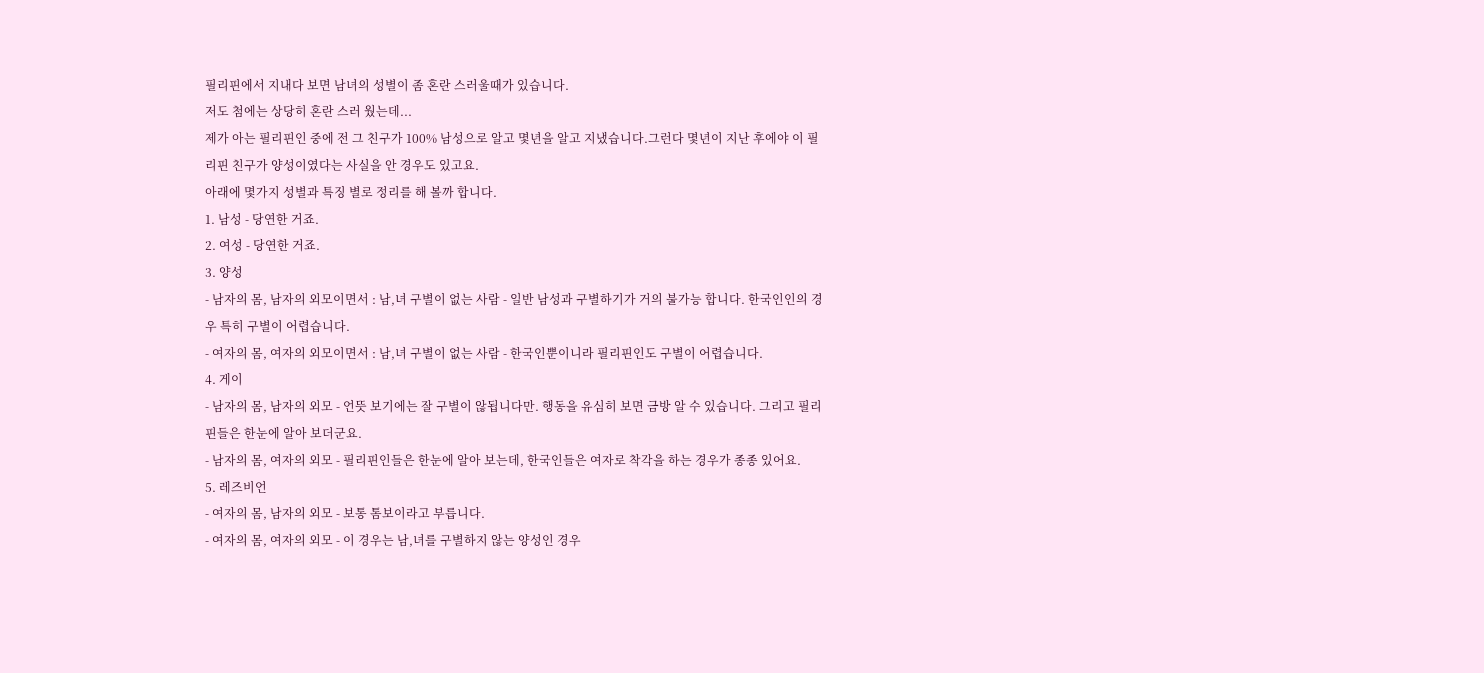필리핀에서 지내다 보면 남녀의 성별이 좀 혼란 스러울때가 있습니다.
저도 첨에는 상당히 혼란 스러 웠는데...
제가 아는 필리핀인 중에 전 그 친구가 100% 남성으로 알고 몇년을 알고 지냈습니다.그런다 몇년이 지난 후에야 이 필리핀 친구가 양성이였다는 사실을 안 경우도 있고요.
아래에 몇가지 성별과 특징 별로 정리를 해 볼까 합니다.
1. 남성 - 당연한 거죠.
2. 여성 - 당연한 거죠.
3. 양성
- 남자의 몸, 남자의 외모이면서 : 남,녀 구별이 없는 사람 - 일반 남성과 구별하기가 거의 불가능 합니다. 한국인인의 경우 특히 구별이 어렵습니다.
- 여자의 몸, 여자의 외모이면서 : 남,녀 구별이 없는 사람 - 한국인뿐이니라 필리핀인도 구별이 어렵습니다.
4. 게이
- 남자의 몸, 남자의 외모 - 언뜻 보기에는 잘 구별이 않됩니다만. 행동을 유심히 보면 금방 알 수 있습니다. 그리고 필리핀들은 한눈에 알아 보더군요.
- 남자의 몸, 여자의 외모 - 필리핀인들은 한눈에 알아 보는데, 한국인들은 여자로 착각을 하는 경우가 종종 있어요.
5. 레즈비언
- 여자의 몸, 남자의 외모 - 보통 톰보이라고 부릅니다.
- 여자의 몸, 여자의 외모 - 이 경우는 남,녀를 구별하지 않는 양성인 경우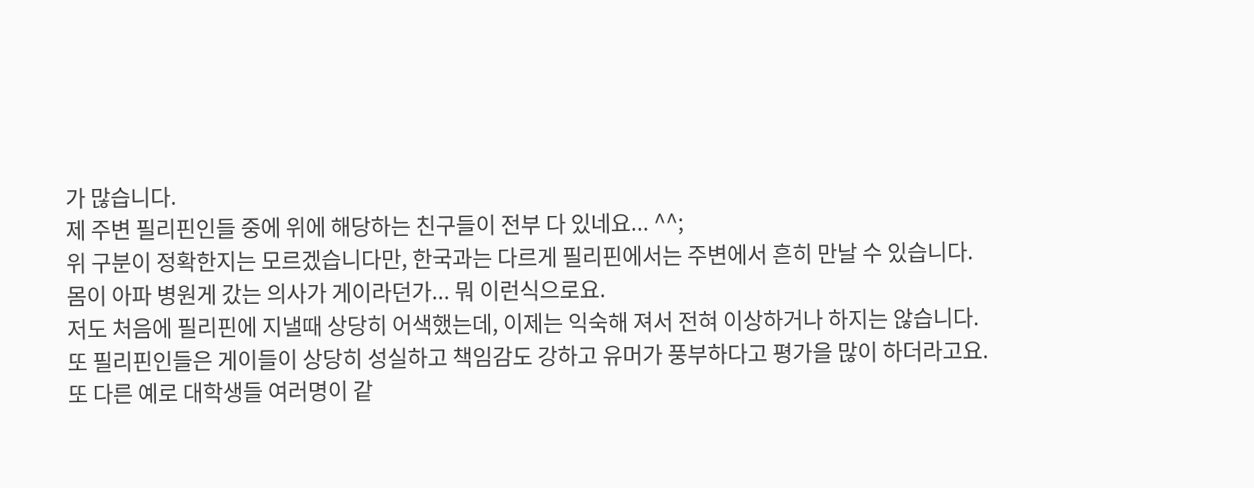가 많습니다.
제 주변 필리핀인들 중에 위에 해당하는 친구들이 전부 다 있네요... ^^;
위 구분이 정확한지는 모르겠습니다만, 한국과는 다르게 필리핀에서는 주변에서 흔히 만날 수 있습니다.
몸이 아파 병원게 갔는 의사가 게이라던가... 뭐 이런식으로요.
저도 처음에 필리핀에 지낼때 상당히 어색했는데, 이제는 익숙해 져서 전혀 이상하거나 하지는 않습니다.
또 필리핀인들은 게이들이 상당히 성실하고 책임감도 강하고 유머가 풍부하다고 평가을 많이 하더라고요.
또 다른 예로 대학생들 여러명이 같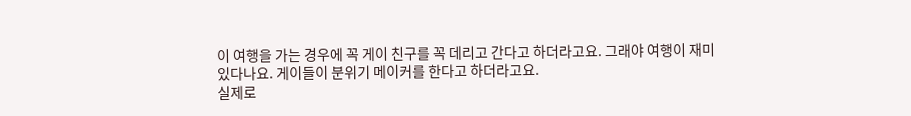이 여행을 가는 경우에 꼭 게이 친구를 꼭 데리고 간다고 하더라고요. 그래야 여행이 재미 있다나요. 게이들이 분위기 메이커를 한다고 하더라고요.
실제로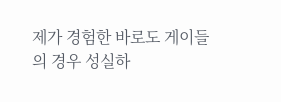제가 경험한 바로도 게이들의 경우 성실하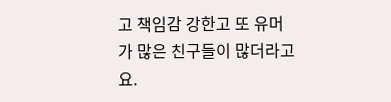고 책임감 강한고 또 유머가 많은 친구들이 많더라고요.